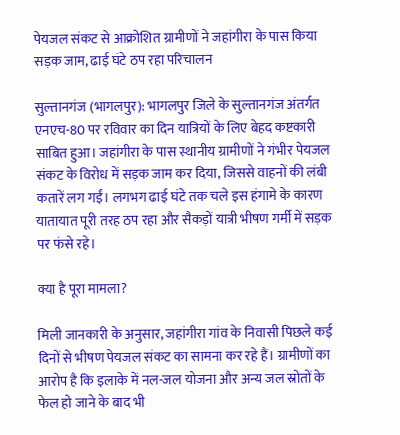पेयजल संकट से आक्रोशित ग्रामीणों ने जहांगीरा के पास किया सड़क जाम, ढाई घंटे ठप रहा परिचालन

सुल्तानगंज (भागलपुर): भागलपुर जिले के सुल्तानगंज अंतर्गत एनएच-80 पर रविवार का दिन यात्रियों के लिए बेहद कष्टकारी साबित हुआ। जहांगीरा के पास स्थानीय ग्रामीणों ने गंभीर पेयजल संकट के विरोध में सड़क जाम कर दिया, जिससे वाहनों की लंबी कतारें लग गईं। लगभग ढाई घंटे तक चले इस हंगामे के कारण यातायात पूरी तरह ठप रहा और सैकड़ों यात्री भीषण गर्मी में सड़क पर फंसे रहे।

क्या है पूरा मामला?

मिली जानकारी के अनुसार, जहांगीरा गांव के निवासी पिछले कई दिनों से भीषण पेयजल संकट का सामना कर रहे हैं। ग्रामीणों का आरोप है कि इलाके में नल-जल योजना और अन्य जल स्रोतों के फेल हो जाने के बाद भी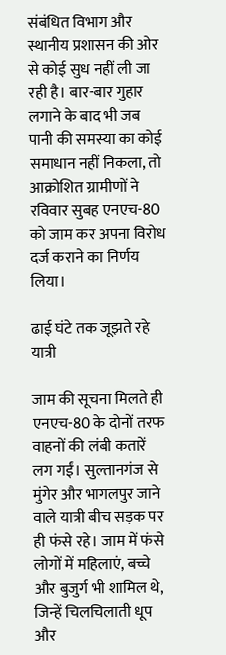संबंधित विभाग और स्थानीय प्रशासन की ओर से कोई सुध नहीं ली जा रही है। बार-बार गुहार लगाने के बाद भी जब पानी की समस्या का कोई समाधान नहीं निकला, तो आक्रोशित ग्रामीणों ने रविवार सुबह एनएच-80 को जाम कर अपना विरोध दर्ज कराने का निर्णय लिया।

ढाई घंटे तक जूझते रहे यात्री

जाम की सूचना मिलते ही एनएच-80 के दोनों तरफ वाहनों की लंबी कतारें लग गईं। सुल्तानगंज से मुंगेर और भागलपुर जाने वाले यात्री बीच सड़क पर ही फंसे रहे। जाम में फंसे लोगों में महिलाएं, बच्चे और बुजुर्ग भी शामिल थे, जिन्हें चिलचिलाती धूप और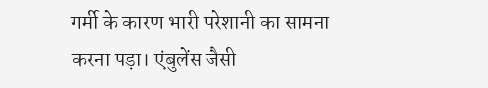गर्मी के कारण भारी परेशानी का सामना करना पड़ा। एंबुलेंस जैसी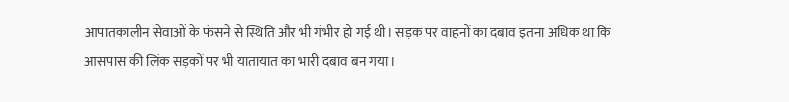आपातकालीन सेवाओं के फंसने से स्थिति और भी गंभीर हो गई थी। सड़क पर वाहनों का दबाव इतना अधिक था कि आसपास की लिंक सड़कों पर भी यातायात का भारी दबाव बन गया।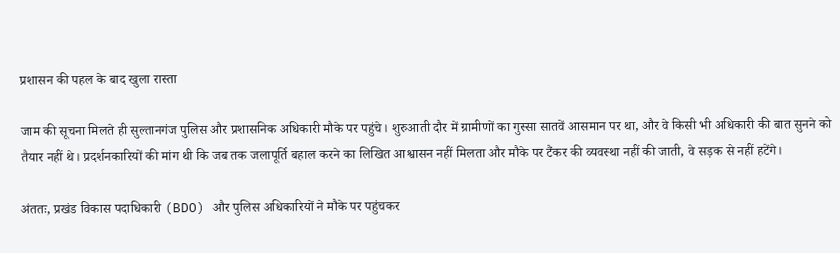प्रशासन की पहल के बाद खुला रास्ता

जाम की सूचना मिलते ही सुल्तानगंज पुलिस और प्रशासनिक अधिकारी मौके पर पहुंचे। शुरुआती दौर में ग्रामीणों का गुस्सा सातवें आसमान पर था, और वे किसी भी अधिकारी की बात सुनने को तैयार नहीं थे। प्रदर्शनकारियों की मांग थी कि जब तक जलापूर्ति बहाल करने का लिखित आश्वासन नहीं मिलता और मौके पर टैंकर की व्यवस्था नहीं की जाती, वे सड़क से नहीं हटेंगे।

अंततः, प्रखंड विकास पदाधिकारी (BDO) और पुलिस अधिकारियों ने मौके पर पहुंचकर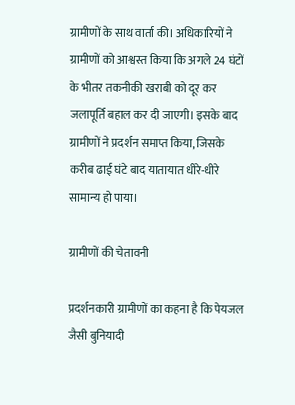ग्रामीणों के साथ वार्ता की। अधिकारियों ने ग्रामीणों को आश्वस्त किया कि अगले 24 घंटों के भीतर तकनीकी खराबी को दूर कर जलापूर्ति बहाल कर दी जाएगी। इसके बाद ग्रामीणों ने प्रदर्शन समाप्त किया, जिसके करीब ढाई घंटे बाद यातायात धीरे-धीरे सामान्य हो पाया।

ग्रामीणों की चेतावनी

प्रदर्शनकारी ग्रामीणों का कहना है कि पेयजल जैसी बुनियादी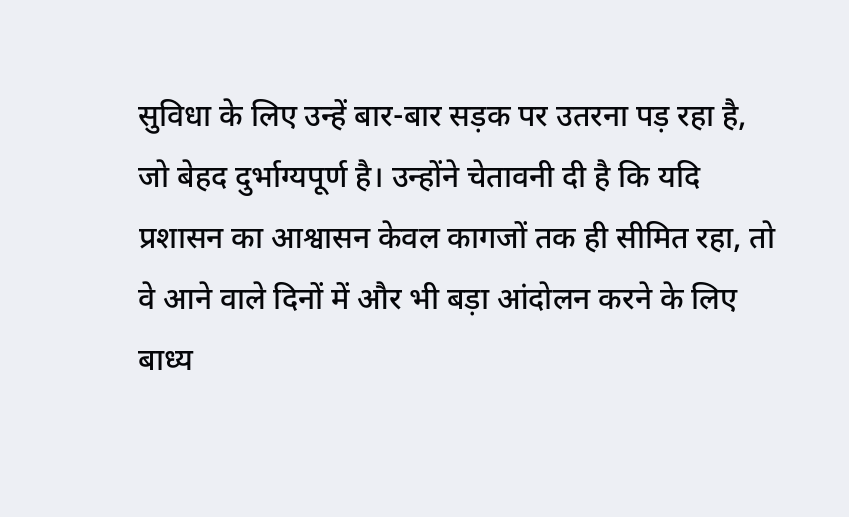सुविधा के लिए उन्हें बार-बार सड़क पर उतरना पड़ रहा है, जो बेहद दुर्भाग्यपूर्ण है। उन्होंने चेतावनी दी है कि यदि प्रशासन का आश्वासन केवल कागजों तक ही सीमित रहा, तो वे आने वाले दिनों में और भी बड़ा आंदोलन करने के लिए बाध्य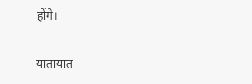होंगे।

यातायात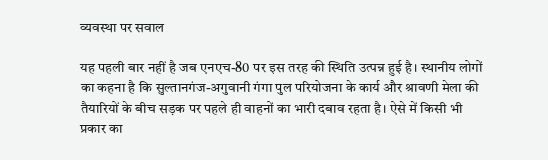व्यवस्था पर सवाल

यह पहली बार नहीं है जब एनएच-80 पर इस तरह की स्थिति उत्पन्न हुई है। स्थानीय लोगों का कहना है कि सुल्तानगंज-अगुवानी गंगा पुल परियोजना के कार्य और श्रावणी मेला की तैयारियों के बीच सड़क पर पहले ही वाहनों का भारी दबाव रहता है। ऐसे में किसी भी प्रकार का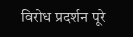विरोध प्रदर्शन पूरे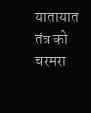यातायात तंत्र को चरमरा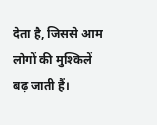देता है, जिससे आम लोगों की मुश्किलें बढ़ जाती हैं।